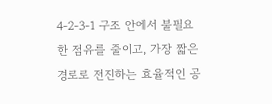4-2-3-1 구조 안에서 불필요한 점유를 줄이고, 가장 짧은 경로로 전진하는 효율적인 공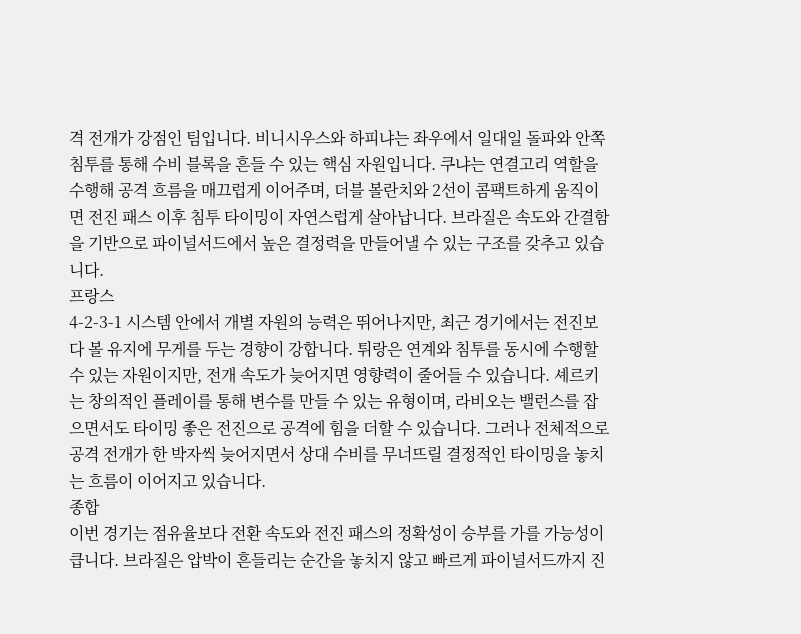격 전개가 강점인 팀입니다. 비니시우스와 하피냐는 좌우에서 일대일 돌파와 안쪽 침투를 통해 수비 블록을 흔들 수 있는 핵심 자원입니다. 쿠냐는 연결고리 역할을 수행해 공격 흐름을 매끄럽게 이어주며, 더블 볼란치와 2선이 콤팩트하게 움직이면 전진 패스 이후 침투 타이밍이 자연스럽게 살아납니다. 브라질은 속도와 간결함을 기반으로 파이널서드에서 높은 결정력을 만들어낼 수 있는 구조를 갖추고 있습니다.
프랑스
4-2-3-1 시스템 안에서 개별 자원의 능력은 뛰어나지만, 최근 경기에서는 전진보다 볼 유지에 무게를 두는 경향이 강합니다. 튀랑은 연계와 침투를 동시에 수행할 수 있는 자원이지만, 전개 속도가 늦어지면 영향력이 줄어들 수 있습니다. 셰르키는 창의적인 플레이를 통해 변수를 만들 수 있는 유형이며, 라비오는 밸런스를 잡으면서도 타이밍 좋은 전진으로 공격에 힘을 더할 수 있습니다. 그러나 전체적으로 공격 전개가 한 박자씩 늦어지면서 상대 수비를 무너뜨릴 결정적인 타이밍을 놓치는 흐름이 이어지고 있습니다.
종합
이번 경기는 점유율보다 전환 속도와 전진 패스의 정확성이 승부를 가를 가능성이 큽니다. 브라질은 압박이 흔들리는 순간을 놓치지 않고 빠르게 파이널서드까지 진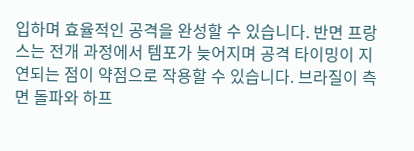입하며 효율적인 공격을 완성할 수 있습니다. 반면 프랑스는 전개 과정에서 템포가 늦어지며 공격 타이밍이 지연되는 점이 약점으로 작용할 수 있습니다. 브라질이 측면 돌파와 하프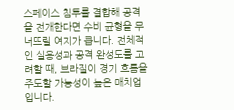스페이스 침투를 결합해 공격을 전개한다면 수비 균형을 무너뜨릴 여지가 큽니다. 전체적인 실용성과 공격 완성도를 고려할 때, 브라질이 경기 흐름을 주도할 가능성이 높은 매치업입니다.